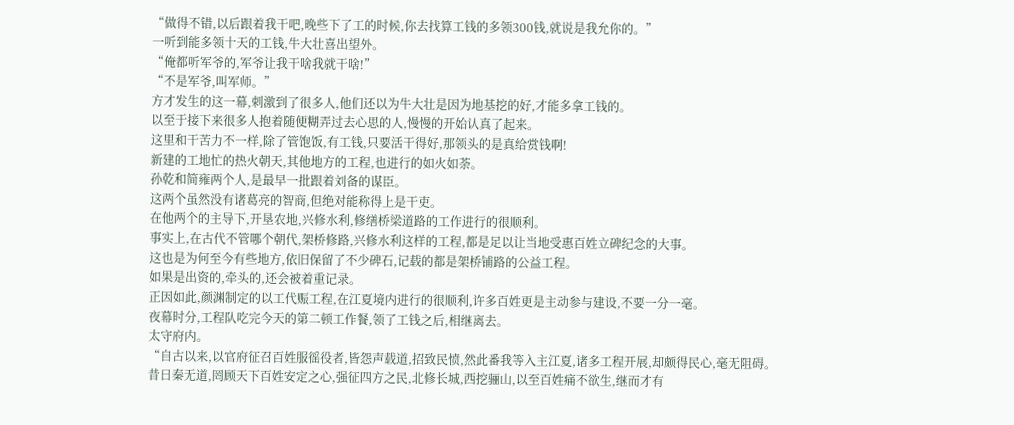“做得不错,以后跟着我干吧,晚些下了工的时候,你去找算工钱的多领300钱,就说是我允你的。”
一听到能多领十天的工钱,牛大壮喜出望外。
“俺都听军爷的,军爷让我干啥我就干啥!”
“不是军爷,叫军师。”
方才发生的这一幕,刺激到了很多人,他们还以为牛大壮是因为地基挖的好,才能多拿工钱的。
以至于接下来很多人抱着随便糊弄过去心思的人,慢慢的开始认真了起来。
这里和干苦力不一样,除了管饱饭,有工钱,只要活干得好,那领头的是真给赏钱啊!
新建的工地忙的热火朝天,其他地方的工程,也进行的如火如荼。
孙乾和简雍两个人,是最早一批跟着刘备的谋臣。
这两个虽然没有诸葛亮的智商,但绝对能称得上是干吏。
在他两个的主导下,开垦农地,兴修水利,修缮桥梁道路的工作进行的很顺利。
事实上,在古代不管哪个朝代,架桥修路,兴修水利这样的工程,都是足以让当地受惠百姓立碑纪念的大事。
这也是为何至今有些地方,依旧保留了不少碑石,记载的都是架桥铺路的公益工程。
如果是出资的,牵头的,还会被着重记录。
正因如此,颜渊制定的以工代赈工程,在江夏境内进行的很顺利,许多百姓更是主动参与建设,不要一分一毫。
夜幕时分,工程队吃完今天的第二顿工作餐,领了工钱之后,相继离去。
太守府内。
“自古以来,以官府征召百姓服徭役者,皆怨声载道,招致民愤,然此番我等入主江夏,诸多工程开展,却颇得民心,毫无阻碍。
昔日秦无道,罔顾天下百姓安定之心,强征四方之民,北修长城,西挖骊山,以至百姓痛不欲生,继而才有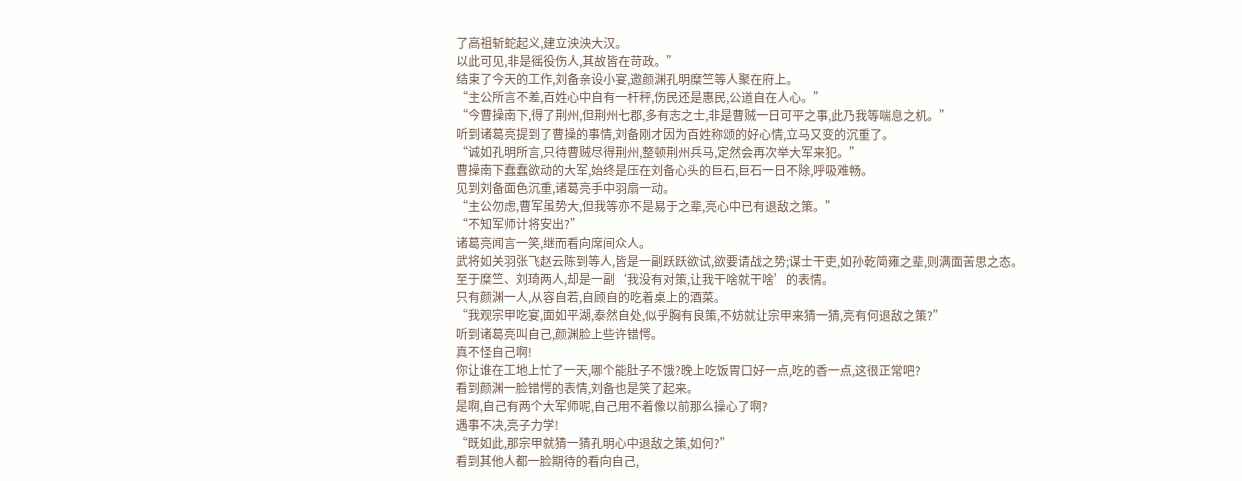了高祖斩蛇起义,建立泱泱大汉。
以此可见,非是徭役伤人,其故皆在苛政。”
结束了今天的工作,刘备亲设小宴,邀颜渊孔明糜竺等人聚在府上。
“主公所言不差,百姓心中自有一杆秤,伤民还是惠民,公道自在人心。”
“今曹操南下,得了荆州,但荆州七郡,多有志之士,非是曹贼一日可平之事,此乃我等喘息之机。”
听到诸葛亮提到了曹操的事情,刘备刚才因为百姓称颂的好心情,立马又变的沉重了。
“诚如孔明所言,只待曹贼尽得荆州,整顿荆州兵马,定然会再次举大军来犯。”
曹操南下蠢蠢欲动的大军,始终是压在刘备心头的巨石,巨石一日不除,呼吸难畅。
见到刘备面色沉重,诸葛亮手中羽扇一动。
“主公勿虑,曹军虽势大,但我等亦不是易于之辈,亮心中已有退敌之策。”
“不知军师计将安出?”
诸葛亮闻言一笑,继而看向席间众人。
武将如关羽张飞赵云陈到等人,皆是一副跃跃欲试,欲要请战之势;谋士干吏,如孙乾简雍之辈,则满面苦思之态。
至于糜竺、刘琦两人,却是一副‘我没有对策,让我干啥就干啥’的表情。
只有颜渊一人,从容自若,自顾自的吃着桌上的酒菜。
“我观宗甲吃宴,面如平湖,泰然自处,似乎胸有良策,不妨就让宗甲来猜一猜,亮有何退敌之策?”
听到诸葛亮叫自己,颜渊脸上些许错愕。
真不怪自己啊!
你让谁在工地上忙了一天,哪个能肚子不饿?晚上吃饭胃口好一点,吃的香一点,这很正常吧?
看到颜渊一脸错愕的表情,刘备也是笑了起来。
是啊,自己有两个大军师呢,自己用不着像以前那么操心了啊?
遇事不决,亮子力学!
“既如此,那宗甲就猜一猜孔明心中退敌之策,如何?”
看到其他人都一脸期待的看向自己,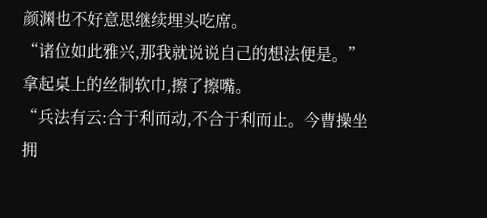颜渊也不好意思继续埋头吃席。
“诸位如此雅兴,那我就说说自己的想法便是。”
拿起桌上的丝制软巾,擦了擦嘴。
“兵法有云:合于利而动,不合于利而止。今曹操坐拥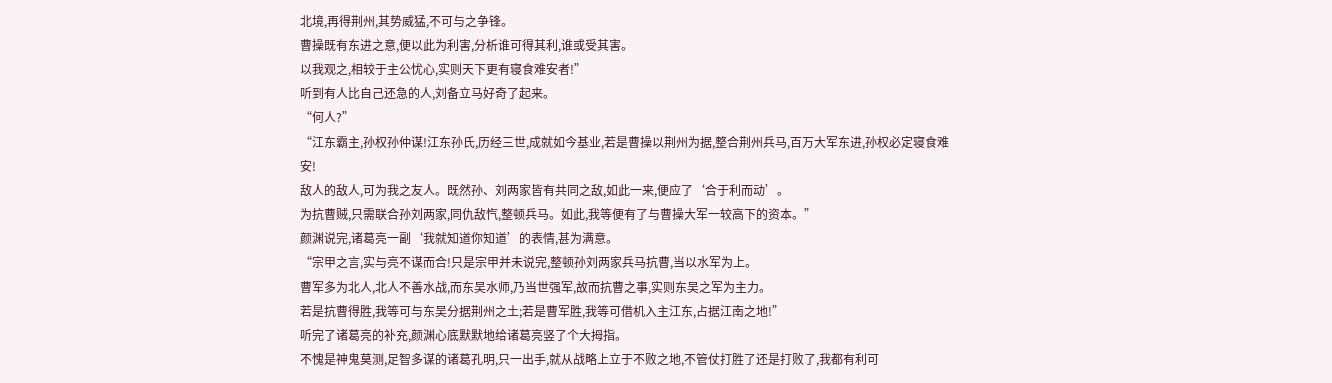北境,再得荆州,其势威猛,不可与之争锋。
曹操既有东进之意,便以此为利害,分析谁可得其利,谁或受其害。
以我观之,相较于主公忧心,实则天下更有寝食难安者!”
听到有人比自己还急的人,刘备立马好奇了起来。
“何人?”
“江东霸主,孙权孙仲谋!江东孙氏,历经三世,成就如今基业,若是曹操以荆州为据,整合荆州兵马,百万大军东进,孙权必定寝食难安!
敌人的敌人,可为我之友人。既然孙、刘两家皆有共同之敌,如此一来,便应了‘合于利而动’。
为抗曹贼,只需联合孙刘两家,同仇敌忾,整顿兵马。如此,我等便有了与曹操大军一较高下的资本。”
颜渊说完,诸葛亮一副‘我就知道你知道’的表情,甚为满意。
“宗甲之言,实与亮不谋而合!只是宗甲并未说完,整顿孙刘两家兵马抗曹,当以水军为上。
曹军多为北人,北人不善水战,而东吴水师,乃当世强军,故而抗曹之事,实则东吴之军为主力。
若是抗曹得胜,我等可与东吴分据荆州之土;若是曹军胜,我等可借机入主江东,占据江南之地!”
听完了诸葛亮的补充,颜渊心底默默地给诸葛亮竖了个大拇指。
不愧是神鬼莫测,足智多谋的诸葛孔明,只一出手,就从战略上立于不败之地,不管仗打胜了还是打败了,我都有利可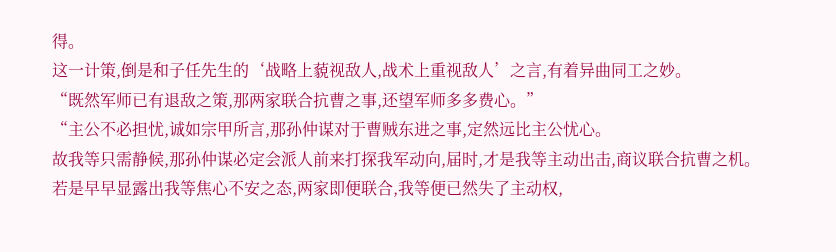得。
这一计策,倒是和子任先生的‘战略上藐视敌人,战术上重视敌人’之言,有着异曲同工之妙。
“既然军师已有退敌之策,那两家联合抗曹之事,还望军师多多费心。”
“主公不必担忧,诚如宗甲所言,那孙仲谋对于曹贼东进之事,定然远比主公忧心。
故我等只需静候,那孙仲谋必定会派人前来打探我军动向,届时,才是我等主动出击,商议联合抗曹之机。
若是早早显露出我等焦心不安之态,两家即便联合,我等便已然失了主动权,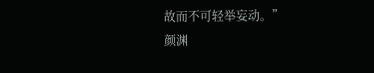故而不可轻举妄动。”
颜渊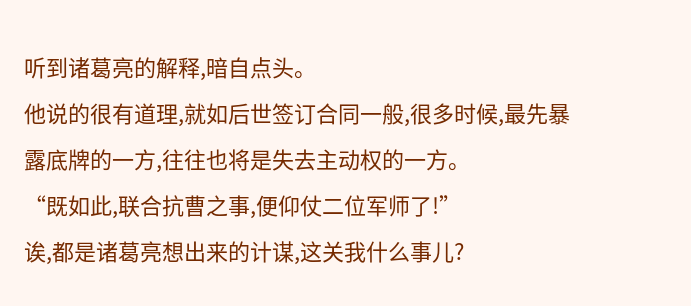听到诸葛亮的解释,暗自点头。
他说的很有道理,就如后世签订合同一般,很多时候,最先暴露底牌的一方,往往也将是失去主动权的一方。
“既如此,联合抗曹之事,便仰仗二位军师了!”
诶,都是诸葛亮想出来的计谋,这关我什么事儿?